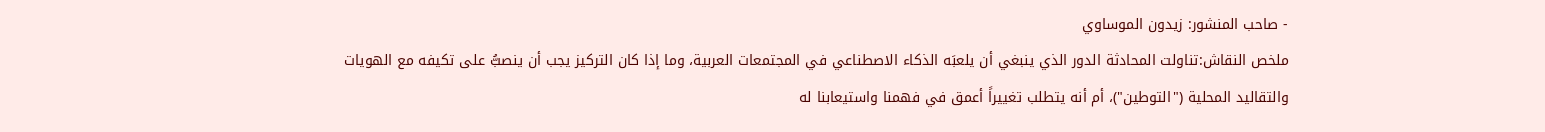- صاحب المنشور: زيدون الموساوي
ملخص النقاش:تناولت المحادثة الدور الذي ينبغي أن يلعبَه الذكاء الاصطناعي في المجتمعات العربية، وما إذا كان التركيز يجب أن ينصبُّ على تكيفه مع الهويات والتقاليد المحلية ("التوطين")، أم أنه يتطلب تغييراً أعمق في فهمنا واستيعابنا له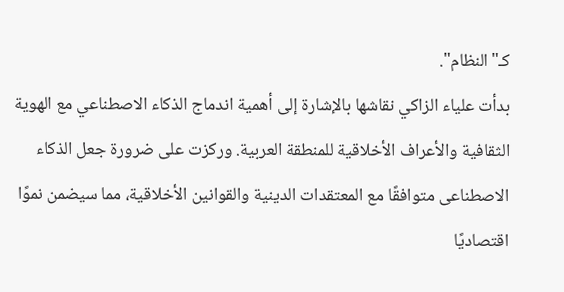كـ"النظام".
بدأت علياء الزاكي نقاشها بالإشارة إلى أهمية اندماج الذكاء الاصطناعي مع الهوية الثقافية والأعراف الأخلاقية للمنطقة العربية. وركزت على ضرورة جعل الذكاء الاصطناعى متوافقًا مع المعتقدات الدينية والقوانين الأخلاقية، مما سيضمن نموًا اقتصاديًا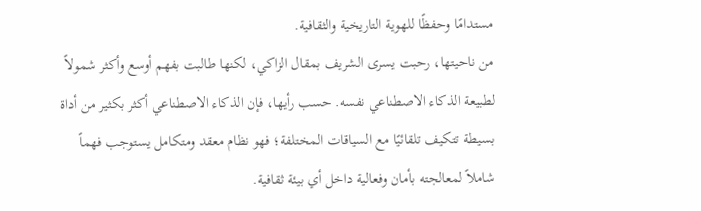مستدامًا وحفظًا للهوية التاريخية والثقافية.
من ناحيتها، رحبت يسرى الشريف بمقال الزاكي، لكنها طالبت بفهم أوسع وأكثر شمولاً لطبيعة الذكاء الاصطناعي نفسه. حسب رأيها، فإن الذكاء الاصطناعي أكثر بكثير من أداة بسيطة تتكيف تلقائيًا مع السياقات المختلفة؛ فهو نظام معقد ومتكامل يستوجب فهماً شاملاً لمعالجته بأمان وفعالية داخل أي بيئة ثقافية.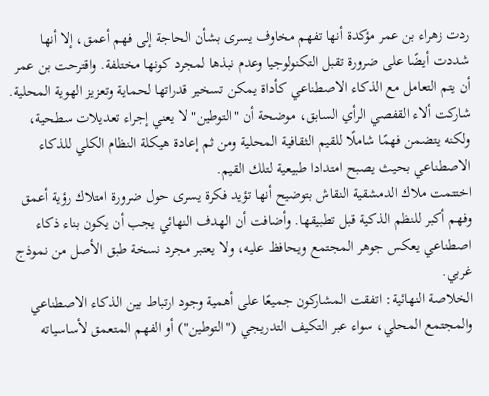ردت زهراء بن عمر مؤكدة أنها تفهم مخاوف يسرى بشأن الحاجة إلى فهم أعمق، إلا أنها شددت أيضًا على ضرورة تقبل التكنولوجيا وعدم نبذها لمجرد كونها مختلفة. واقترحت بن عمر أن يتم التعامل مع الذكاء الاصطناعي كأداة يمكن تسخير قدراتها لحماية وتعزيز الهوية المحلية.
شاركت ألاء القفصي الرأي السابق، موضحة أن "التوطين" لا يعني إجراء تعديلات سطحية، ولكنه يتضمن فهمًا شاملًا للقيم الثقافية المحلية ومن ثم إعادة هيكلة النظام الكلي للذكاء الاصطناعي بحيث يصبح امتدادا طبيعية لتلك القيم.
اختتمت ملاك الدمشقية النقاش بتوضيح أنها تؤيد فكرة يسرى حول ضرورة امتلاك رؤية أعمق وفهم أكبر للنظم الذكية قبل تطبيقها. وأضافت أن الهدف النهائي يجب أن يكون بناء ذكاء اصطناعي يعكس جوهر المجتمع ويحافظ عليه، ولا يعتبر مجرد نسخة طبق الأصل من نموذج غربي.
الخلاصة النهائية: اتفقت المشاركون جميعًا على أهمية وجود ارتباط بين الذكاء الاصطناعي والمجتمع المحلي، سواء عبر التكيف التدريجي ("التوطين") أو الفهم المتعمق لأساسياته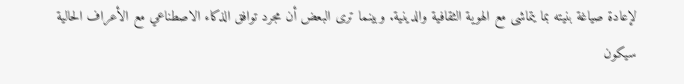لإعادة صياغة بنيته بما يتماشى مع الهوية الثقافية والدينية. وبينما ترى البعض أن مجرد توافق الذكاء الاصطناعي مع الأعراف الحالية سيكون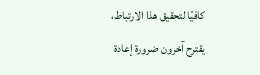كافيًا لتحقيق هذا الارتباط، يقترح آخرون ضرورة إعادة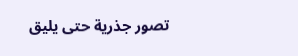تصور جذرية حتى يليق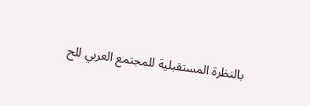بالنظرة المستقبلية للمجتمع العربي للح